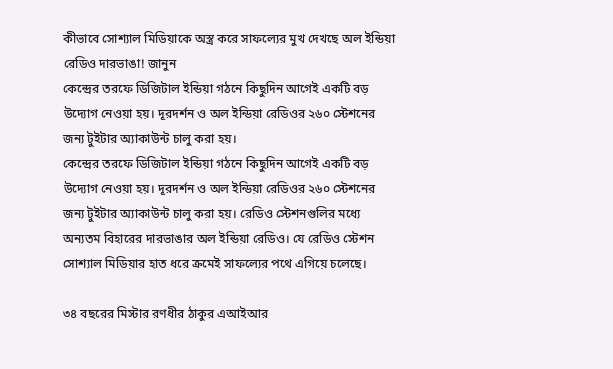কীভাবে সোশ্যাল মিডিয়াকে অস্ত্র করে সাফল্যের মুখ দেখছে অল ইন্ডিয়া রেডিও দারভাঙা! জানুন
কেন্দ্রের তরফে ডিজিটাল ইন্ডিয়া গঠনে কিছুদিন আগেই একটি বড় উদ্যোগ নেওয়া হয়। দূরদর্শন ও অল ইন্ডিয়া রেডিওর ২৬০ স্টেশনের জন্য টুইটার অ্যাকাউন্ট চালু করা হয়।
কেন্দ্রের তরফে ডিজিটাল ইন্ডিয়া গঠনে কিছুদিন আগেই একটি বড় উদ্যোগ নেওয়া হয়। দূরদর্শন ও অল ইন্ডিয়া রেডিওর ২৬০ স্টেশনের জন্য টুইটার অ্যাকাউন্ট চালু করা হয়। রেডিও স্টেশনগুলির মধ্যে অন্যতম বিহারের দারভাঙার অল ইন্ডিয়া রেডিও। যে রেডিও স্টেশন সোশ্যাল মিডিয়ার হাত ধরে ক্রমেই সাফল্যের পথে এগিয়ে চলেছে।

৩৪ বছরের মিস্টার রণধীর ঠাকুর এআইআর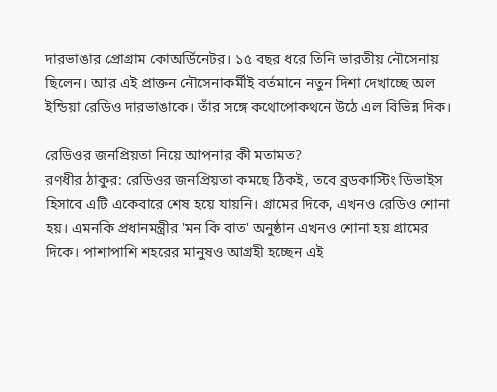দারভাঙার প্রোগ্রাম কোঅর্ডিনেটর। ১৫ বছর ধরে তিনি ভারতীয় নৌসেনায় ছিলেন। আর এই প্রাক্তন নৌসেনাকর্মীই বর্তমানে নতুন দিশা দেখাচ্ছে অল ইন্ডিয়া রেডিও দারভাঙাকে। তাঁর সঙ্গে কথোপোকথনে উঠে এল বিভিন্ন দিক।

রেডিওর জনপ্রিয়তা নিয়ে আপনার কী মতামত?
রণধীর ঠাকুর: রেডিওর জনপ্রিয়তা কমছে ঠিকই, তবে ব্রডকাস্টিং ডিভাইস হিসাবে এটি একেবারে শেষ হয়ে যায়নি। গ্রামের দিকে, এখনও রেডিও শোনা হয়। এমনকি প্রধানমন্ত্রীর 'মন কি বাত' অনুষ্ঠান এখনও শোনা হয় গ্রামের দিকে। পাশাপাশি শহরের মানুষও আগ্রহী হচ্ছেন এই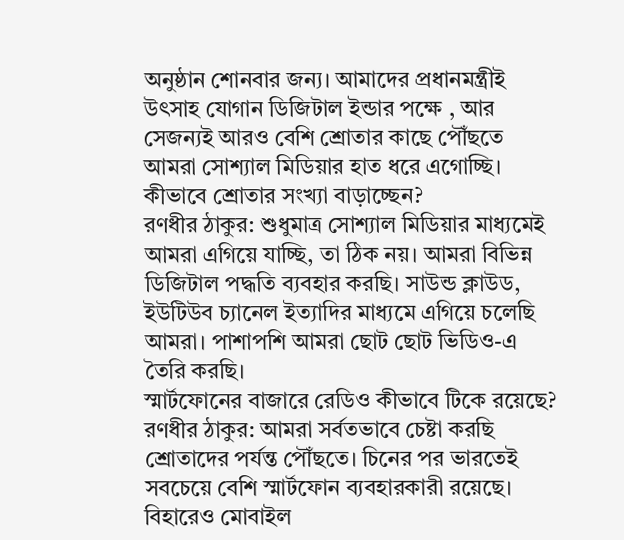অনুষ্ঠান শোনবার জন্য। আমাদের প্রধানমন্ত্রীই উৎসাহ যোগান ডিজিটাল ইন্ডার পক্ষে , আর সেজন্যই আরও বেশি শ্রোতার কাছে পৌঁছতে আমরা সোশ্যাল মিডিয়ার হাত ধরে এগোচ্ছি।
কীভাবে শ্রোতার সংখ্যা বাড়াচ্ছেন?
রণধীর ঠাকুর: শুধুমাত্র সোশ্যাল মিডিয়ার মাধ্যমেই আমরা এগিয়ে যাচ্ছি, তা ঠিক নয়। আমরা বিভিন্ন ডিজিটাল পদ্ধতি ব্যবহার করছি। সাউন্ড ক্লাউড, ইউটিউব চ্যানেল ইত্যাদির মাধ্যমে এগিয়ে চলেছি আমরা। পাশাপশি আমরা ছোট ছোট ভিডিও-এ তৈরি করছি।
স্মার্টফোনের বাজারে রেডিও কীভাবে টিকে রয়েছে?
রণধীর ঠাকুর: আমরা সর্বতভাবে চেষ্টা করছি শ্রোতাদের পর্যন্ত পৌঁছতে। চিনের পর ভারতেই সবচেয়ে বেশি স্মার্টফোন ব্যবহারকারী রয়েছে। বিহারেও মোবাইল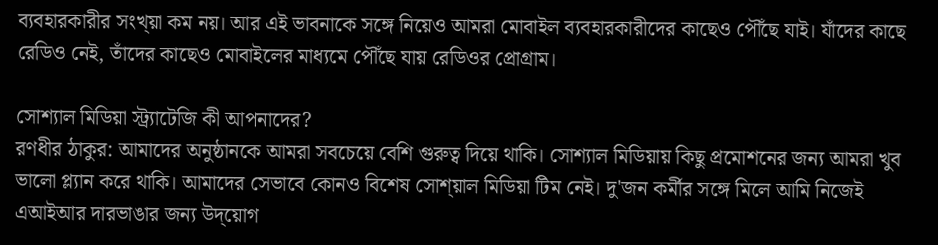ব্যবহারকারীর সংখ্য়া কম নয়। আর এই ভাবনাকে সঙ্গে নিয়েও আমরা মোবাইল ব্যবহারকারীদের কাছেও পৌঁছে যাই। যাঁদের কাছে রেডিও নেই, তাঁদের কাছেও মোবাইলের মাধ্যমে পৌঁছে যায় রেডিওর প্রোগ্রাম।

সোশ্যাল মিডিয়া স্ট্র্যাটেজি কী আপনাদের?
রণধীর ঠাকুর: আমাদের অনুষ্ঠানকে আমরা সবচেয়ে বেশি গুরুত্ব দিয়ে থাকি। সোশ্যাল মিডিয়ায় কিছু প্রমোশনের জন্য আমরা খুব ভালো প্ল্যান করে থাকি। আমাদের সেভাবে কোনও বিশেষ সোশ্য়াল মিডিয়া টিম নেই। দু'জন কর্মীর সঙ্গে মিলে আমি নিজেই এআইআর দারভাঙার জন্য উদ্য়োগ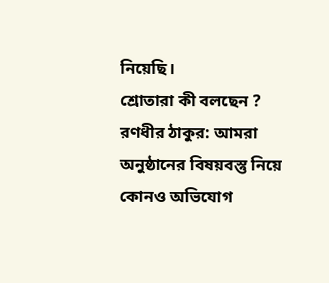নিয়েছি।
শ্রোতারা কী বলছেন ?
রণধীর ঠাকুর: আমরা অনুষ্ঠানের বিষয়বস্তু নিয়ে কোনও অভিযোগ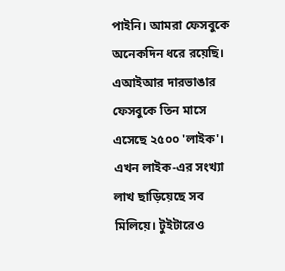পাইনি। আমরা ফেসবুকে অনেকদিন ধরে রয়েছি। এআইআর দারভাঙার ফেসবুকে তিন মাসে এসেছে ২৫০০ 'লাইক'। এখন লাইক-এর সংখ্যা লাখ ছাড়িয়েছে সব মিলিয়ে। টুইটারেও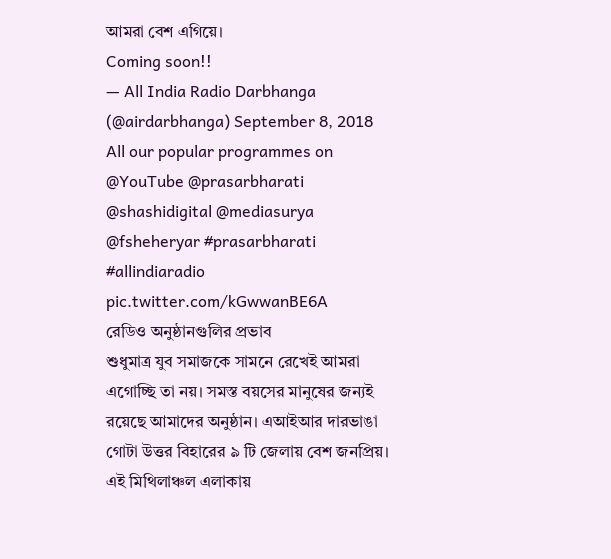আমরা বেশ এগিয়ে।
Coming soon!!
— All India Radio Darbhanga (@airdarbhanga) September 8, 2018
All our popular programmes on @YouTube @prasarbharati @shashidigital @mediasurya @fsheheryar #prasarbharati #allindiaradio pic.twitter.com/kGwwanBE6A
রেডিও অনুষ্ঠানগুলির প্রভাব
শুধুমাত্র যুব সমাজকে সামনে রেখেই আমরা এগোচ্ছি তা নয়। সমস্ত বয়সের মানুষের জন্যই রয়েছে আমাদের অনুষ্ঠান। এআইআর দারভাঙা গোটা উত্তর বিহারের ৯ টি জেলায় বেশ জনপ্রিয়। এই মিথিলাঞ্চল এলাকায়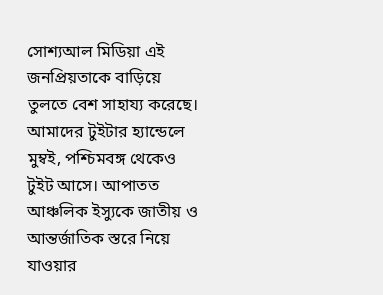সোশ্যআল মিডিয়া এই জনপ্রিয়তাকে বাড়িয়ে তুলতে বেশ সাহায্য করেছে। আমাদের টুইটার হ্যান্ডেলে মুম্বই, পশ্চিমবঙ্গ থেকেও টুইট আসে। আপাতত আঞ্চলিক ইস্যুকে জাতীয় ও আন্তর্জাতিক স্তরে নিয়ে যাওয়ার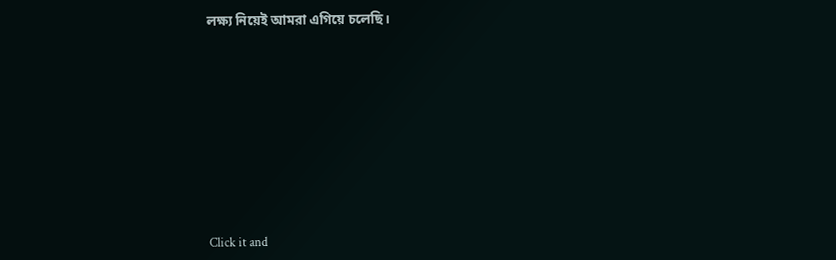লক্ষ্য নিয়েই আমরা এগিয়ে চলেছি।












Click it and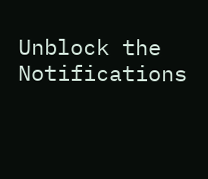Unblock the Notifications